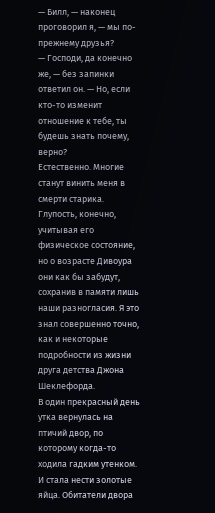— Билл, — наконец проговорил я, — мы по-прежнему друзья?
— Господи, да конечно же, — без запинки ответил он. — Но, если кто-то изменит отношение к тебе, ты будешь знать почему, верно?
Естественно. Многие станут винить меня в смерти старика. Глупость, конечно, учитывая его физическое состояние, но о возрасте Дивоура они как бы забудут, сохранив в памяти лишь наши разногласия. Я это знал совершенно точно, как и некоторые подробности из жизни друга детства Джона Шеклефорда.
В один прекрасный день утка вернулась на птичий двор, по которому когда-то ходила гадким утенком. И стала нести золотые яйца. Обитатели двора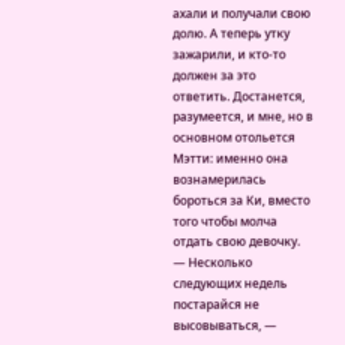ахали и получали свою долю. А теперь утку зажарили, и кто-то должен за это ответить. Достанется, разумеется, и мне, но в основном отольется Мэтти: именно она вознамерилась бороться за Ки, вместо того чтобы молча отдать свою девочку.
— Несколько следующих недель постарайся не высовываться, —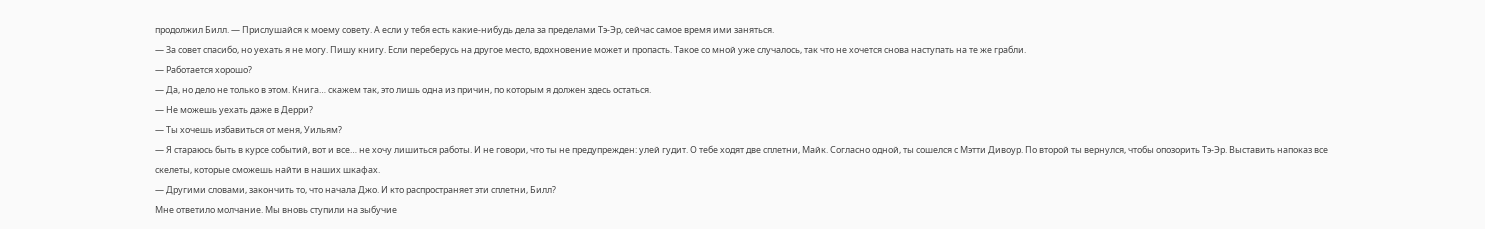продолжил Билл. — Прислушайся к моему совету. А если у тебя есть какие-нибудь дела за пределами Тэ-Эр, сейчас самое время ими заняться.
— За совет спасибо, но уехать я не могу. Пишу книгу. Если переберусь на другое место, вдохновение может и пропасть. Такое со мной уже случалось, так что не хочется снова наступать на те же грабли.
— Работается хорошо?
— Да, но дело не только в этом. Книга… скажем так, это лишь одна из причин, по которым я должен здесь остаться.
— Не можешь уехать даже в Дерри?
— Ты хочешь избавиться от меня, Уильям?
— Я стараюсь быть в курсе событий, вот и все… не хочу лишиться работы. И не говори, что ты не предупрежден: улей гудит. О тебе ходят две сплетни, Майк. Согласно одной, ты сошелся с Мэтти Дивоур. По второй ты вернулся, чтобы опозорить Тэ-Эр. Выставить напоказ все скелеты, которые сможешь найти в наших шкафах.
— Другими словами, закончить то, что начала Джо. И кто распространяет эти сплетни, Билл?
Мне ответило молчание. Мы вновь ступили на зыбучие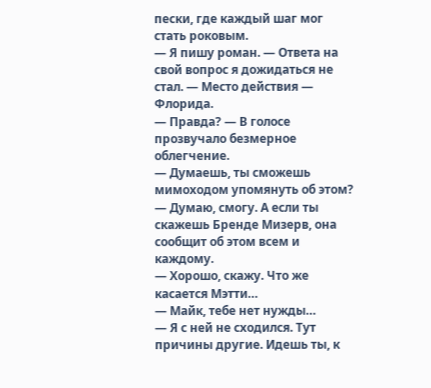пески, где каждый шаг мог стать роковым.
— Я пишу роман. — Ответа на свой вопрос я дожидаться не стал. — Место действия — Флорида.
— Правда? — В голосе прозвучало безмерное облегчение.
— Думаешь, ты сможешь мимоходом упомянуть об этом?
— Думаю, смогу. А если ты скажешь Бренде Мизерв, она сообщит об этом всем и каждому.
— Хорошо, скажу. Что же касается Мэтти…
— Майк, тебе нет нужды…
— Я с ней не сходился. Тут причины другие. Идешь ты, к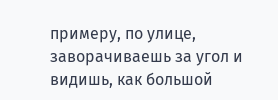примеру, по улице, заворачиваешь за угол и видишь, как большой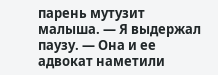парень мутузит малыша. — Я выдержал паузу. — Она и ее адвокат наметили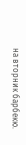на вторник барбекю.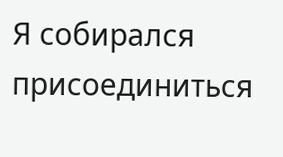Я собирался присоединиться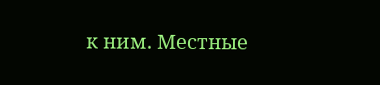к ним. Местные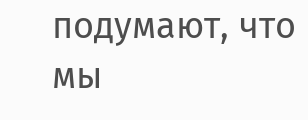подумают, что мы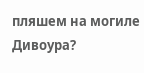пляшем на могиле Дивоура?